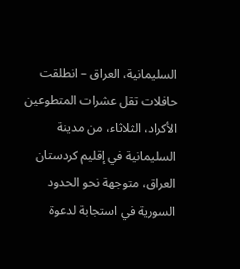السليمانية، العراق – انطلقت حافلات تقل عشرات المتطوعين الأكراد، الثلاثاء، من مدينة السليمانية في إقليم كردستان العراق، متوجهة نحو الحدود السورية في استجابة لدعوة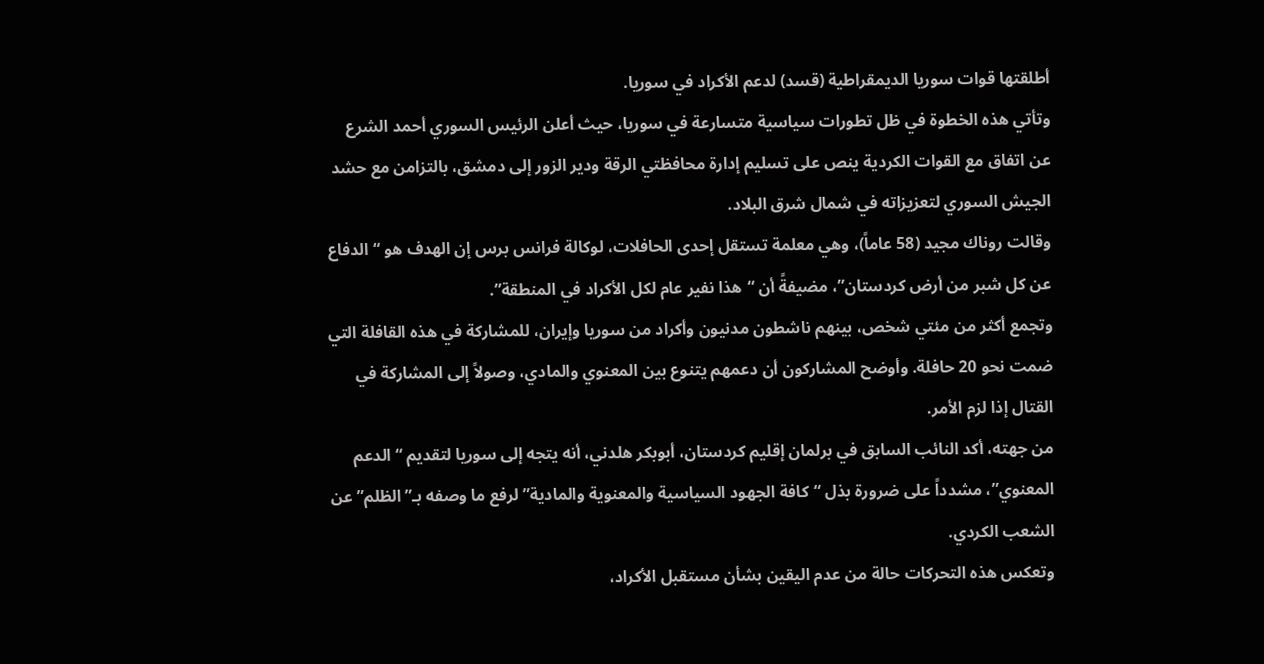أطلقتها قوات سوريا الديمقراطية (قسد) لدعم الأكراد في سوريا.
وتأتي هذه الخطوة في ظل تطورات سياسية متسارعة في سوريا، حيث أعلن الرئيس السوري أحمد الشرع عن اتفاق مع القوات الكردية ينص على تسليم إدارة محافظتي الرقة ودير الزور إلى دمشق، بالتزامن مع حشد الجيش السوري لتعزيزاته في شمال شرق البلاد.
وقالت روناك مجيد (58 عاماً)، وهي معلمة تستقل إحدى الحافلات، لوكالة فرانس برس إن الهدف هو “الدفاع عن كل شبر من أرض كردستان”، مضيفةً أن “هذا نفير عام لكل الأكراد في المنطقة”.
وتجمع أكثر من مئتي شخص، بينهم ناشطون مدنيون وأكراد من سوريا وإيران، للمشاركة في هذه القافلة التي ضمت نحو 20 حافلة. وأوضح المشاركون أن دعمهم يتنوع بين المعنوي والمادي، وصولاً إلى المشاركة في القتال إذا لزم الأمر.
من جهته، أكد النائب السابق في برلمان إقليم كردستان، أبوبكر هلدني، أنه يتجه إلى سوريا لتقديم “الدعم المعنوي”، مشدداً على ضرورة بذل “كافة الجهود السياسية والمعنوية والمادية” لرفع ما وصفه بـ”الظلم” عن الشعب الكردي.
وتعكس هذه التحركات حالة من عدم اليقين بشأن مستقبل الأكراد،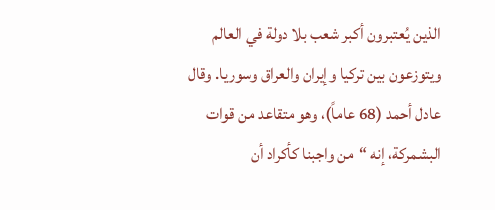الذين يُعتبرون أكبر شعب بلا دولة في العالم ويتوزعون بين تركيا وإيران والعراق وسوريا. وقال عادل أحمد (68 عاماً)، وهو متقاعد من قوات البشمركة، إنه “من واجبنا كأكراد أن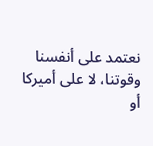نعتمد على أنفسنا وقوتنا، لا على أميركا أو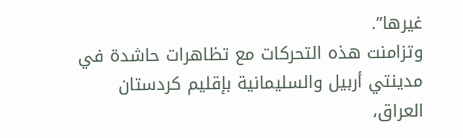غيرها”.
وتزامنت هذه التحركات مع تظاهرات حاشدة في مدينتي أربيل والسليمانية بإقليم كردستان العراق،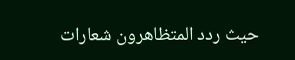حيث ردد المتظاهرون شعارات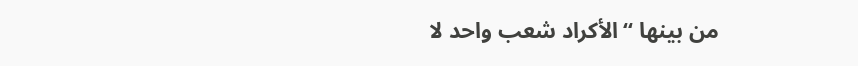من بينها “الأكراد شعب واحد لا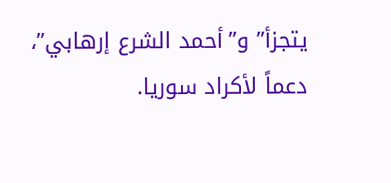يتجزأ” و”أحمد الشرع إرهابي”، دعماً لأكراد سوريا.